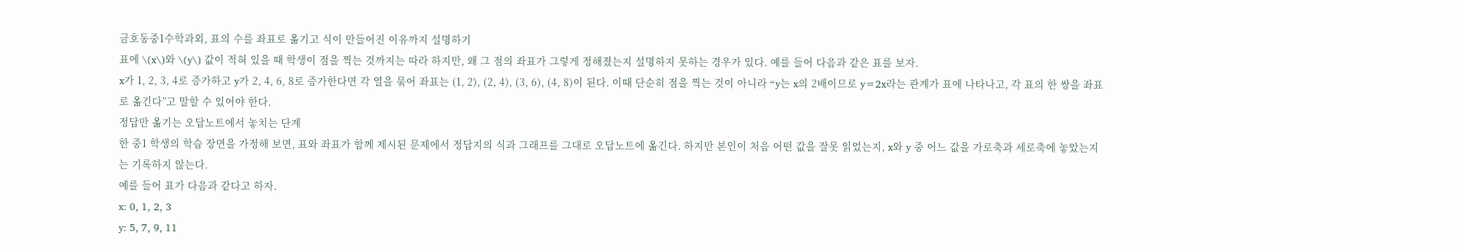금호동중1수학과외, 표의 수를 좌표로 옮기고 식이 만들어진 이유까지 설명하기
표에 \(x\)와 \(y\) 값이 적혀 있을 때 학생이 점을 찍는 것까지는 따라 하지만, 왜 그 점의 좌표가 그렇게 정해졌는지 설명하지 못하는 경우가 있다. 예를 들어 다음과 같은 표를 보자.
x가 1, 2, 3, 4로 증가하고 y가 2, 4, 6, 8로 증가한다면 각 열을 묶어 좌표는 (1, 2), (2, 4), (3, 6), (4, 8)이 된다. 이때 단순히 점을 찍는 것이 아니라 “y는 x의 2배이므로 y=2x라는 관계가 표에 나타나고, 각 표의 한 쌍을 좌표로 옮긴다”고 말할 수 있어야 한다.
정답만 옮기는 오답노트에서 놓치는 단계
한 중1 학생의 학습 장면을 가정해 보면, 표와 좌표가 함께 제시된 문제에서 정답지의 식과 그래프를 그대로 오답노트에 옮긴다. 하지만 본인이 처음 어떤 값을 잘못 읽었는지, x와 y 중 어느 값을 가로축과 세로축에 놓았는지는 기록하지 않는다.
예를 들어 표가 다음과 같다고 하자.
x: 0, 1, 2, 3
y: 5, 7, 9, 11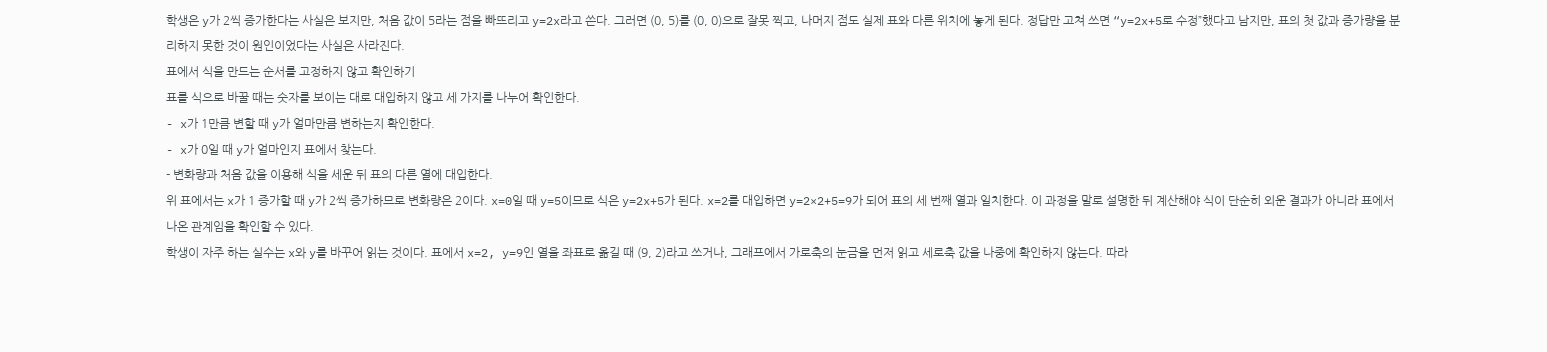학생은 y가 2씩 증가한다는 사실은 보지만, 처음 값이 5라는 점을 빠뜨리고 y=2x라고 쓴다. 그러면 (0, 5)를 (0, 0)으로 잘못 찍고, 나머지 점도 실제 표와 다른 위치에 놓게 된다. 정답만 고쳐 쓰면 “y=2x+5로 수정”했다고 남지만, 표의 첫 값과 증가량을 분리하지 못한 것이 원인이었다는 사실은 사라진다.
표에서 식을 만드는 순서를 고정하지 않고 확인하기
표를 식으로 바꿀 때는 숫자를 보이는 대로 대입하지 않고 세 가지를 나누어 확인한다.
- x가 1만큼 변할 때 y가 얼마만큼 변하는지 확인한다.
- x가 0일 때 y가 얼마인지 표에서 찾는다.
- 변화량과 처음 값을 이용해 식을 세운 뒤 표의 다른 열에 대입한다.
위 표에서는 x가 1 증가할 때 y가 2씩 증가하므로 변화량은 2이다. x=0일 때 y=5이므로 식은 y=2x+5가 된다. x=2를 대입하면 y=2×2+5=9가 되어 표의 세 번째 열과 일치한다. 이 과정을 말로 설명한 뒤 계산해야 식이 단순히 외운 결과가 아니라 표에서 나온 관계임을 확인할 수 있다.
학생이 자주 하는 실수는 x와 y를 바꾸어 읽는 것이다. 표에서 x=2, y=9인 열을 좌표로 옮길 때 (9, 2)라고 쓰거나, 그래프에서 가로축의 눈금을 먼저 읽고 세로축 값을 나중에 확인하지 않는다. 따라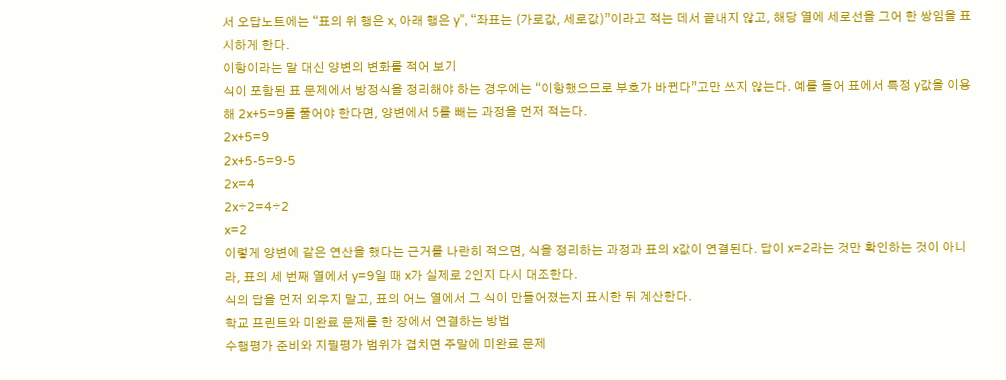서 오답노트에는 “표의 위 행은 x, 아래 행은 y”, “좌표는 (가로값, 세로값)”이라고 적는 데서 끝내지 않고, 해당 열에 세로선을 그어 한 쌍임을 표시하게 한다.
이항이라는 말 대신 양변의 변화를 적어 보기
식이 포함된 표 문제에서 방정식을 정리해야 하는 경우에는 “이항했으므로 부호가 바뀐다”고만 쓰지 않는다. 예를 들어 표에서 특정 y값을 이용해 2x+5=9를 풀어야 한다면, 양변에서 5를 빼는 과정을 먼저 적는다.
2x+5=9
2x+5-5=9-5
2x=4
2x÷2=4÷2
x=2
이렇게 양변에 같은 연산을 했다는 근거를 나란히 적으면, 식을 정리하는 과정과 표의 x값이 연결된다. 답이 x=2라는 것만 확인하는 것이 아니라, 표의 세 번째 열에서 y=9일 때 x가 실제로 2인지 다시 대조한다.
식의 답을 먼저 외우지 말고, 표의 어느 열에서 그 식이 만들어졌는지 표시한 뒤 계산한다.
학교 프린트와 미완료 문제를 한 장에서 연결하는 방법
수행평가 준비와 지필평가 범위가 겹치면 주말에 미완료 문제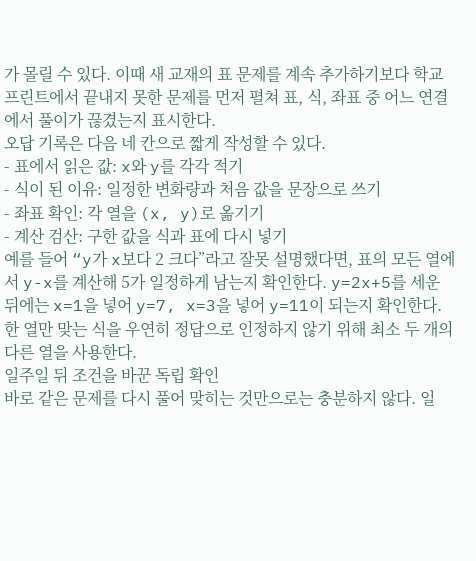가 몰릴 수 있다. 이때 새 교재의 표 문제를 계속 추가하기보다 학교 프린트에서 끝내지 못한 문제를 먼저 펼쳐 표, 식, 좌표 중 어느 연결에서 풀이가 끊겼는지 표시한다.
오답 기록은 다음 네 칸으로 짧게 작성할 수 있다.
- 표에서 읽은 값: x와 y를 각각 적기
- 식이 된 이유: 일정한 변화량과 처음 값을 문장으로 쓰기
- 좌표 확인: 각 열을 (x, y)로 옮기기
- 계산 검산: 구한 값을 식과 표에 다시 넣기
예를 들어 “y가 x보다 2 크다”라고 잘못 설명했다면, 표의 모든 열에서 y-x를 계산해 5가 일정하게 남는지 확인한다. y=2x+5를 세운 뒤에는 x=1을 넣어 y=7, x=3을 넣어 y=11이 되는지 확인한다. 한 열만 맞는 식을 우연히 정답으로 인정하지 않기 위해 최소 두 개의 다른 열을 사용한다.
일주일 뒤 조건을 바꾼 독립 확인
바로 같은 문제를 다시 풀어 맞히는 것만으로는 충분하지 않다. 일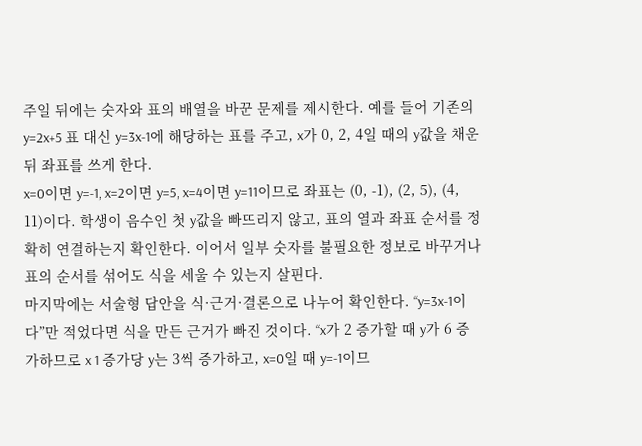주일 뒤에는 숫자와 표의 배열을 바꾼 문제를 제시한다. 예를 들어 기존의 y=2x+5 표 대신 y=3x-1에 해당하는 표를 주고, x가 0, 2, 4일 때의 y값을 채운 뒤 좌표를 쓰게 한다.
x=0이면 y=-1, x=2이면 y=5, x=4이면 y=11이므로 좌표는 (0, -1), (2, 5), (4, 11)이다. 학생이 음수인 첫 y값을 빠뜨리지 않고, 표의 열과 좌표 순서를 정확히 연결하는지 확인한다. 이어서 일부 숫자를 불필요한 정보로 바꾸거나 표의 순서를 섞어도 식을 세울 수 있는지 살핀다.
마지막에는 서술형 답안을 식·근거·결론으로 나누어 확인한다. “y=3x-1이다”만 적었다면 식을 만든 근거가 빠진 것이다. “x가 2 증가할 때 y가 6 증가하므로 x 1 증가당 y는 3씩 증가하고, x=0일 때 y=-1이므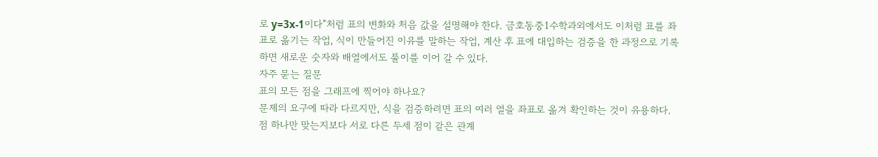로 y=3x-1이다”처럼 표의 변화와 처음 값을 설명해야 한다. 금호동중1수학과외에서도 이처럼 표를 좌표로 옮기는 작업, 식이 만들어진 이유를 말하는 작업, 계산 후 표에 대입하는 검증을 한 과정으로 기록하면 새로운 숫자와 배열에서도 풀이를 이어 갈 수 있다.
자주 묻는 질문
표의 모든 점을 그래프에 찍어야 하나요?
문제의 요구에 따라 다르지만, 식을 검증하려면 표의 여러 열을 좌표로 옮겨 확인하는 것이 유용하다. 점 하나만 맞는지보다 서로 다른 두세 점이 같은 관계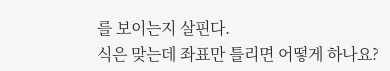를 보이는지 살핀다.
식은 맞는데 좌표만 틀리면 어떻게 하나요?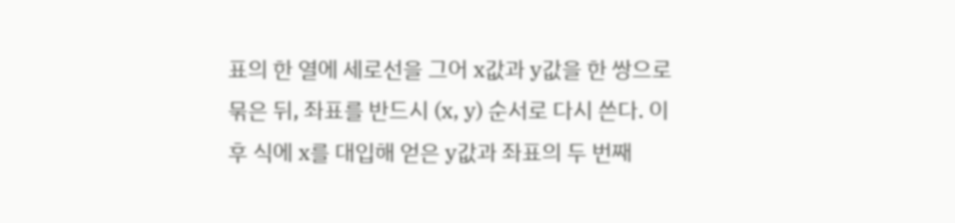표의 한 열에 세로선을 그어 x값과 y값을 한 쌍으로 묶은 뒤, 좌표를 반드시 (x, y) 순서로 다시 쓴다. 이후 식에 x를 대입해 얻은 y값과 좌표의 두 번째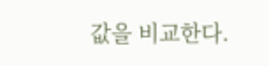값을 비교한다.